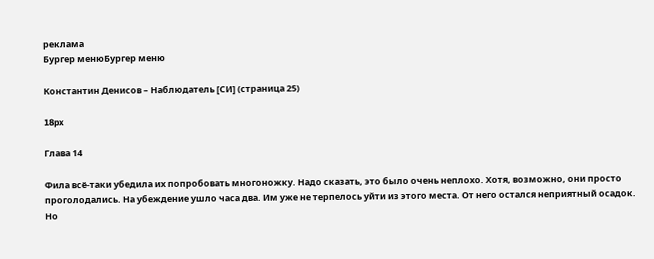реклама
Бургер менюБургер меню

Константин Денисов – Наблюдатель [СИ] (страница 25)

18px

Глава 14

Фила всё-таки убедила их попробовать многоножку. Надо сказать, это было очень неплохо. Хотя, возможно, они просто проголодались. На убеждение ушло часа два. Им уже не терпелось уйти из этого места. От него остался неприятный осадок. Но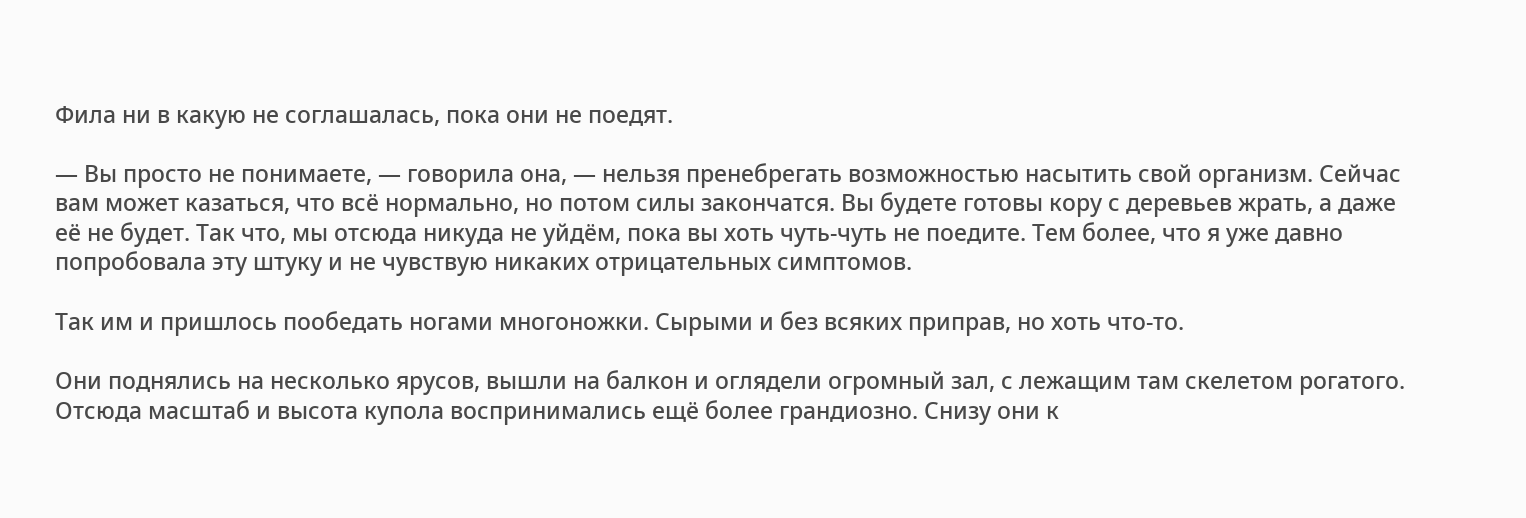Фила ни в какую не соглашалась, пока они не поедят.

— Вы просто не понимаете, — говорила она, — нельзя пренебрегать возможностью насытить свой организм. Сейчас вам может казаться, что всё нормально, но потом силы закончатся. Вы будете готовы кору с деревьев жрать, а даже её не будет. Так что, мы отсюда никуда не уйдём, пока вы хоть чуть-чуть не поедите. Тем более, что я уже давно попробовала эту штуку и не чувствую никаких отрицательных симптомов.

Так им и пришлось пообедать ногами многоножки. Сырыми и без всяких приправ, но хоть что-то.

Они поднялись на несколько ярусов, вышли на балкон и оглядели огромный зал, с лежащим там скелетом рогатого. Отсюда масштаб и высота купола воспринимались ещё более грандиозно. Снизу они к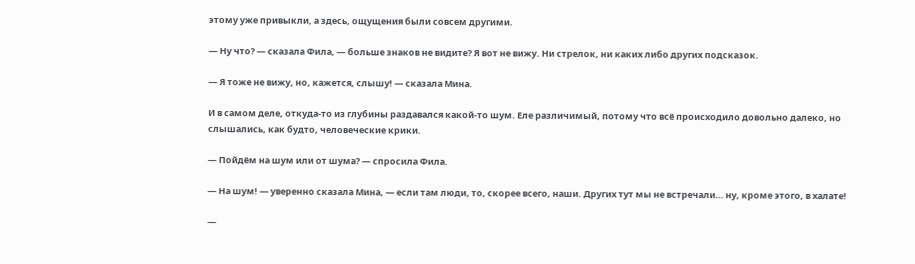этому уже привыкли, а здесь, ощущения были совсем другими.

— Ну что? — сказала Фила, — больше знаков не видите? Я вот не вижу. Ни стрелок, ни каких либо других подсказок.

— Я тоже не вижу, но, кажется, слышу! — сказала Мина.

И в самом деле, откуда-то из глубины раздавался какой-то шум. Еле различимый, потому что всё происходило довольно далеко, но слышались, как будто, человеческие крики.

— Пойдём на шум или от шума? — спросила Фила.

— На шум! — уверенно сказала Мина, — если там люди, то, скорее всего, наши. Других тут мы не встречали… ну, кроме этого, в халате!

—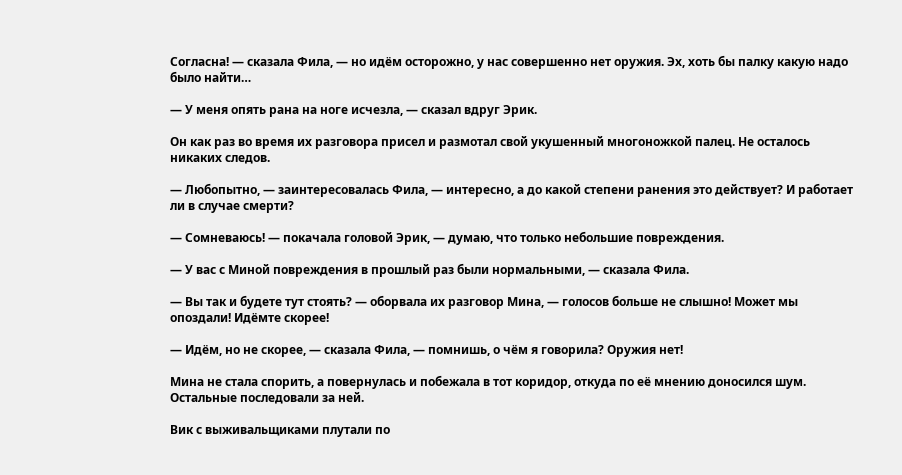Согласна! — сказала Фила, — но идём осторожно, у нас совершенно нет оружия. Эх, хоть бы палку какую надо было найти…

— У меня опять рана на ноге исчезла, — сказал вдруг Эрик.

Он как раз во время их разговора присел и размотал свой укушенный многоножкой палец. Не осталось никаких следов.

— Любопытно, — заинтересовалась Фила, — интересно, а до какой степени ранения это действует? И работает ли в случае смерти?

— Сомневаюсь! — покачала головой Эрик, — думаю, что только небольшие повреждения.

— У вас с Миной повреждения в прошлый раз были нормальными, — сказала Фила.

— Вы так и будете тут стоять? — оборвала их разговор Мина, — голосов больше не слышно! Может мы опоздали! Идёмте скорее!

— Идём, но не скорее, — сказала Фила, — помнишь, о чём я говорила? Оружия нет!

Мина не стала спорить, а повернулась и побежала в тот коридор, откуда по её мнению доносился шум. Остальные последовали за ней.

Вик с выживальщиками плутали по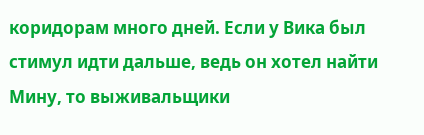коридорам много дней. Если у Вика был стимул идти дальше, ведь он хотел найти Мину, то выживальщики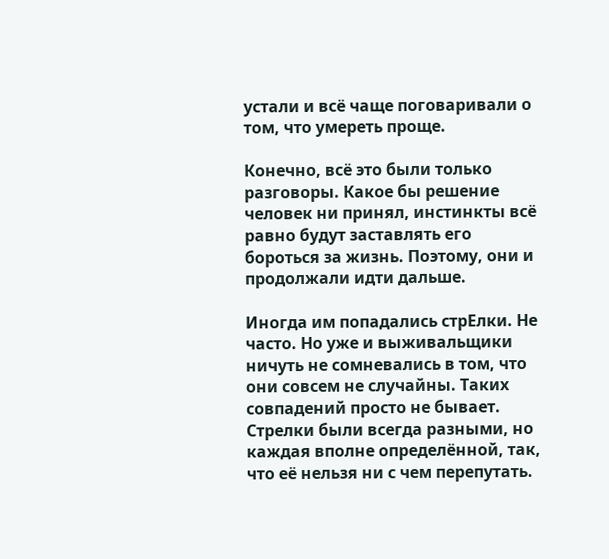устали и всё чаще поговаривали о том, что умереть проще.

Конечно, всё это были только разговоры. Какое бы решение человек ни принял, инстинкты всё равно будут заставлять его бороться за жизнь. Поэтому, они и продолжали идти дальше.

Иногда им попадались стрЕлки. Не часто. Но уже и выживальщики ничуть не сомневались в том, что они совсем не случайны. Таких совпадений просто не бывает. Стрелки были всегда разными, но каждая вполне определённой, так, что её нельзя ни с чем перепутать.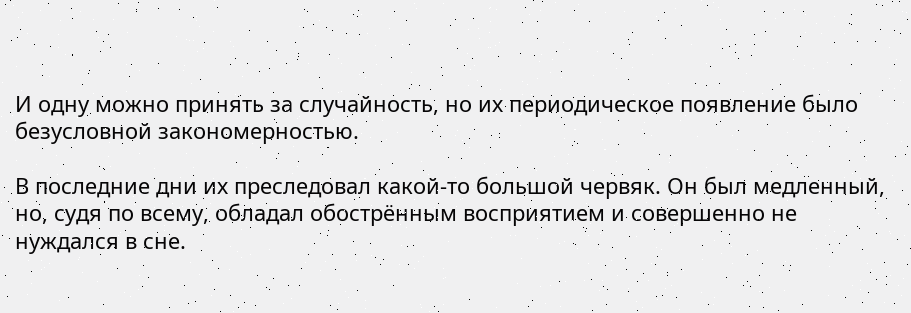И одну можно принять за случайность, но их периодическое появление было безусловной закономерностью.

В последние дни их преследовал какой-то большой червяк. Он был медленный, но, судя по всему, обладал обострённым восприятием и совершенно не нуждался в сне.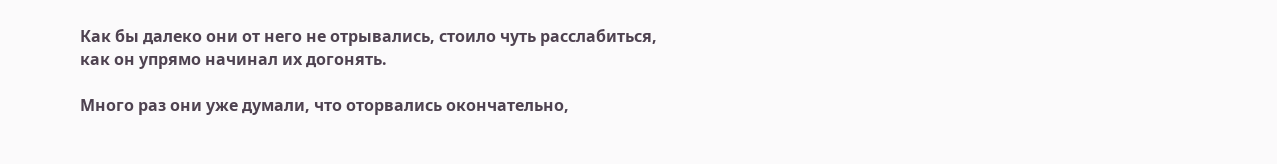Как бы далеко они от него не отрывались, стоило чуть расслабиться, как он упрямо начинал их догонять.

Много раз они уже думали, что оторвались окончательно,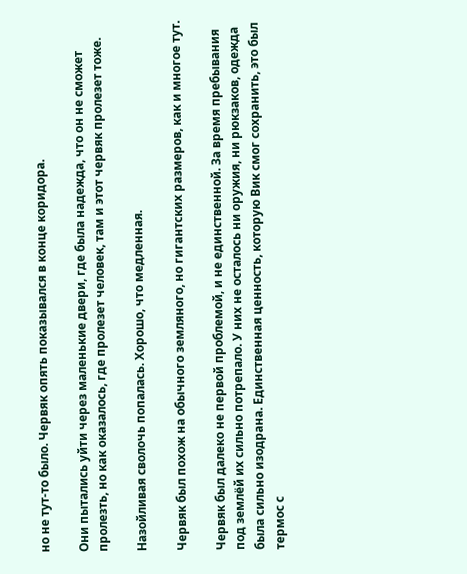но не тут-то было. Червяк опять показывался в конце коридора.

Они пытались уйти через маленькие двери, где была надежда, что он не сможет пролезть, но как оказалось, где пролезет человек, там и этот червяк пролезет тоже.

Назойливая сволочь попалась. Хорошо, что медленная.

Червяк был похож на обычного земляного, но гигантских размеров, как и многое тут.

Червяк был далеко не первой проблемой, и не единственной. За время пребывания под землёй их сильно потрепало. У них не осталось ни оружия, ни рюкзаков, одежда была сильно изодрана. Единственная ценность, которую Вик смог сохранить, это был термос с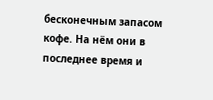бесконечным запасом кофе. На нём они в последнее время и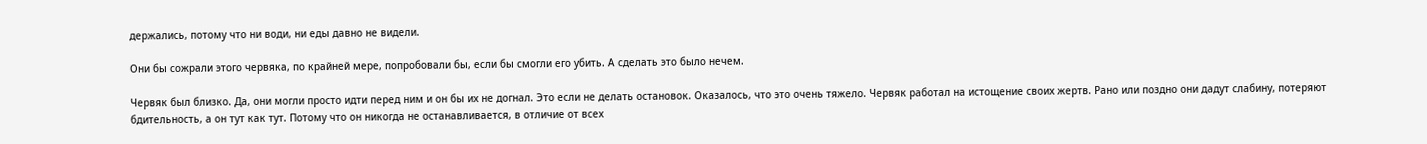держались, потому что ни води, ни еды давно не видели.

Они бы сожрали этого червяка, по крайней мере, попробовали бы, если бы смогли его убить. А сделать это было нечем.

Червяк был близко. Да, они могли просто идти перед ним и он бы их не догнал. Это если не делать остановок. Оказалось, что это очень тяжело. Червяк работал на истощение своих жертв. Рано или поздно они дадут слабину, потеряют бдительность, а он тут как тут. Потому что он никогда не останавливается, в отличие от всех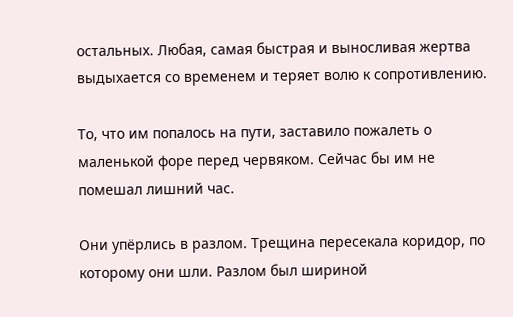остальных. Любая, самая быстрая и выносливая жертва выдыхается со временем и теряет волю к сопротивлению.

То, что им попалось на пути, заставило пожалеть о маленькой форе перед червяком. Сейчас бы им не помешал лишний час.

Они упёрлись в разлом. Трещина пересекала коридор, по которому они шли. Разлом был шириной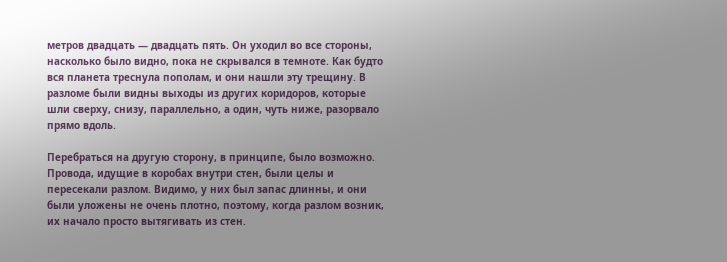метров двадцать — двадцать пять. Он уходил во все стороны, насколько было видно, пока не скрывался в темноте. Как будто вся планета треснула пополам, и они нашли эту трещину. В разломе были видны выходы из других коридоров, которые шли сверху, снизу, параллельно, а один, чуть ниже, разорвало прямо вдоль.

Перебраться на другую сторону, в принципе, было возможно. Провода, идущие в коробах внутри стен, были целы и пересекали разлом. Видимо, у них был запас длинны, и они были уложены не очень плотно, поэтому, когда разлом возник, их начало просто вытягивать из стен.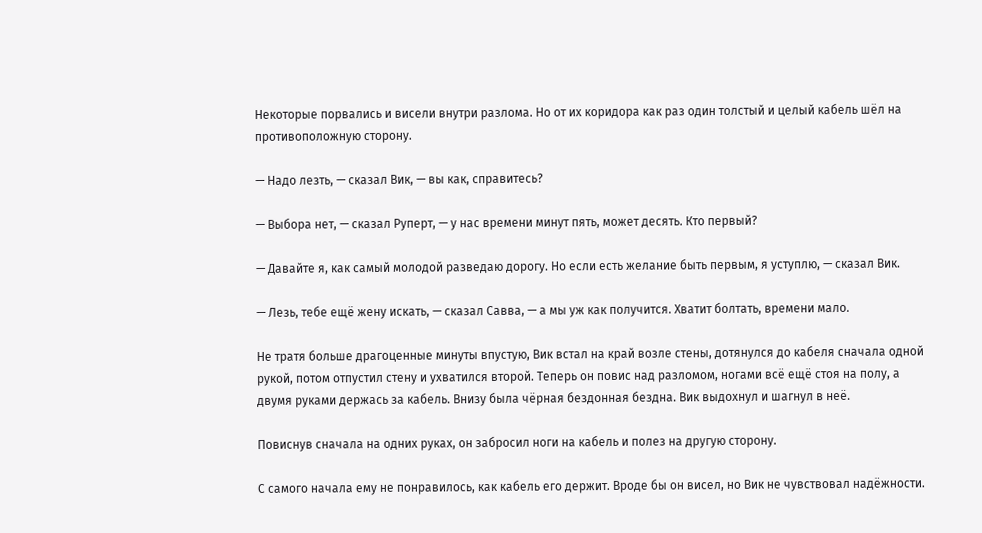Некоторые порвались и висели внутри разлома. Но от их коридора как раз один толстый и целый кабель шёл на противоположную сторону.

— Надо лезть, — сказал Вик, — вы как, справитесь?

— Выбора нет, — сказал Руперт, — у нас времени минут пять, может десять. Кто первый?

— Давайте я, как самый молодой разведаю дорогу. Но если есть желание быть первым, я уступлю, — сказал Вик.

— Лезь, тебе ещё жену искать, — сказал Савва, — а мы уж как получится. Хватит болтать, времени мало.

Не тратя больше драгоценные минуты впустую, Вик встал на край возле стены, дотянулся до кабеля сначала одной рукой, потом отпустил стену и ухватился второй. Теперь он повис над разломом, ногами всё ещё стоя на полу, а двумя руками держась за кабель. Внизу была чёрная бездонная бездна. Вик выдохнул и шагнул в неё.

Повиснув сначала на одних руках, он забросил ноги на кабель и полез на другую сторону.

С самого начала ему не понравилось, как кабель его держит. Вроде бы он висел, но Вик не чувствовал надёжности.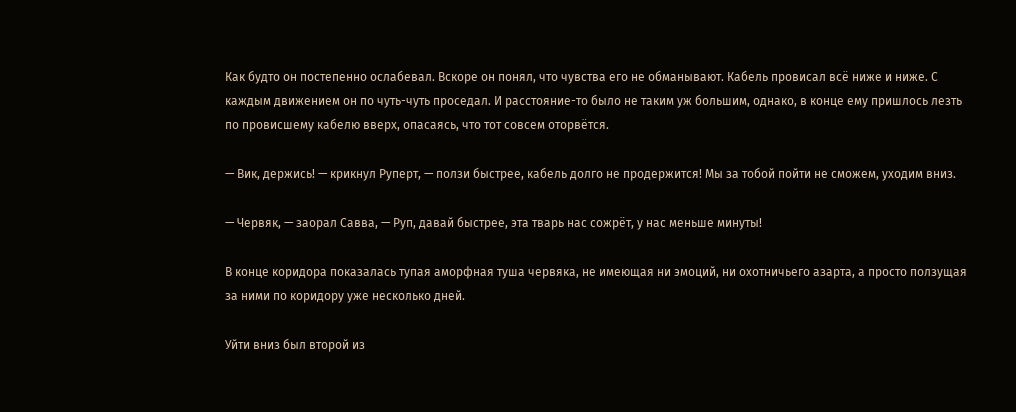Как будто он постепенно ослабевал. Вскоре он понял, что чувства его не обманывают. Кабель провисал всё ниже и ниже. С каждым движением он по чуть-чуть проседал. И расстояние-то было не таким уж большим, однако, в конце ему пришлось лезть по провисшему кабелю вверх, опасаясь, что тот совсем оторвётся.

— Вик, держись! — крикнул Руперт, — ползи быстрее, кабель долго не продержится! Мы за тобой пойти не сможем, уходим вниз.

— Червяк, — заорал Савва, — Руп, давай быстрее, эта тварь нас сожрёт, у нас меньше минуты!

В конце коридора показалась тупая аморфная туша червяка, не имеющая ни эмоций, ни охотничьего азарта, а просто ползущая за ними по коридору уже несколько дней.

Уйти вниз был второй из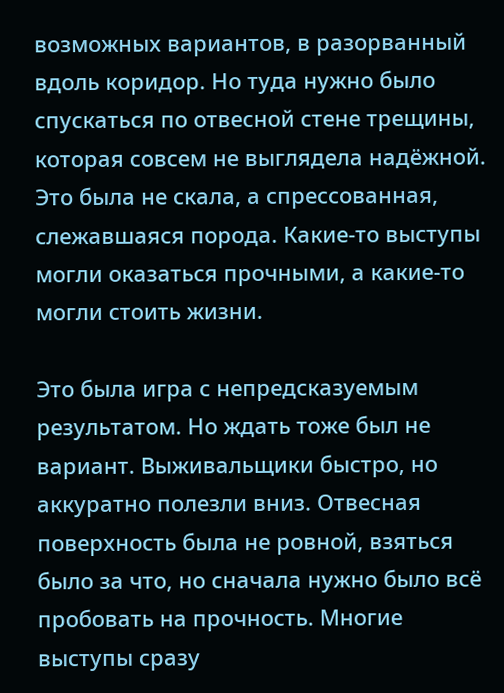возможных вариантов, в разорванный вдоль коридор. Но туда нужно было спускаться по отвесной стене трещины, которая совсем не выглядела надёжной. Это была не скала, а спрессованная, слежавшаяся порода. Какие-то выступы могли оказаться прочными, а какие-то могли стоить жизни.

Это была игра с непредсказуемым результатом. Но ждать тоже был не вариант. Выживальщики быстро, но аккуратно полезли вниз. Отвесная поверхность была не ровной, взяться было за что, но сначала нужно было всё пробовать на прочность. Многие выступы сразу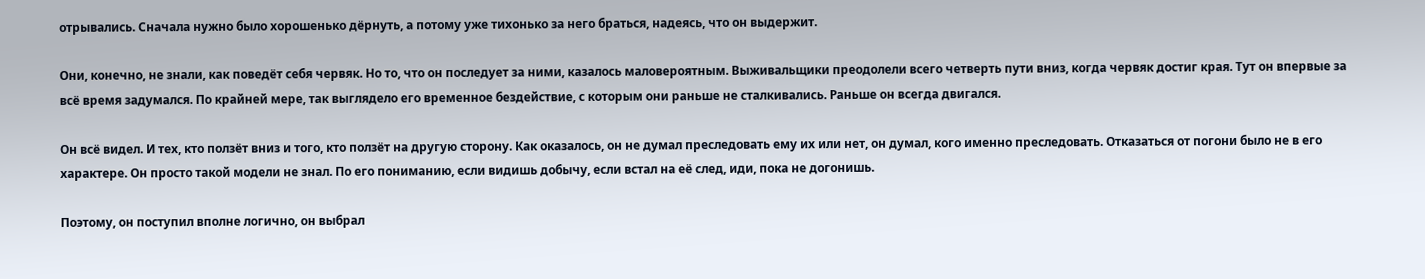отрывались. Сначала нужно было хорошенько дёрнуть, а потому уже тихонько за него браться, надеясь, что он выдержит.

Они, конечно, не знали, как поведёт себя червяк. Но то, что он последует за ними, казалось маловероятным. Выживальщики преодолели всего четверть пути вниз, когда червяк достиг края. Тут он впервые за всё время задумался. По крайней мере, так выглядело его временное бездействие, с которым они раньше не сталкивались. Раньше он всегда двигался.

Он всё видел. И тех, кто ползёт вниз и того, кто ползёт на другую сторону. Как оказалось, он не думал преследовать ему их или нет, он думал, кого именно преследовать. Отказаться от погони было не в его характере. Он просто такой модели не знал. По его пониманию, если видишь добычу, если встал на её след, иди, пока не догонишь.

Поэтому, он поступил вполне логично, он выбрал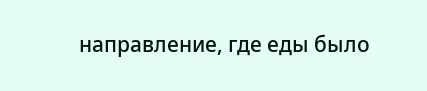направление, где еды было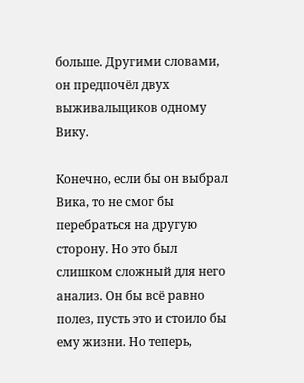больше. Другими словами, он предпочёл двух выживальщиков одному Вику.

Конечно, если бы он выбрал Вика, то не смог бы перебраться на другую сторону. Но это был слишком сложный для него анализ. Он бы всё равно полез, пусть это и стоило бы ему жизни. Но теперь,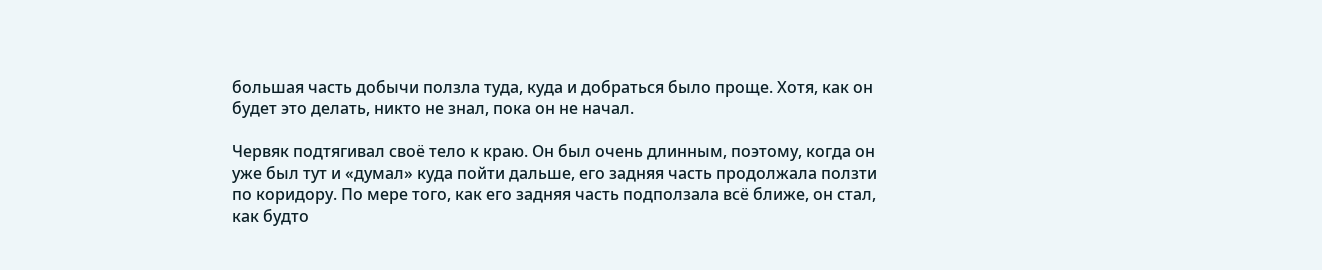большая часть добычи ползла туда, куда и добраться было проще. Хотя, как он будет это делать, никто не знал, пока он не начал.

Червяк подтягивал своё тело к краю. Он был очень длинным, поэтому, когда он уже был тут и «думал» куда пойти дальше, его задняя часть продолжала ползти по коридору. По мере того, как его задняя часть подползала всё ближе, он стал, как будто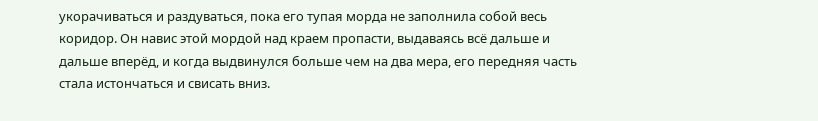укорачиваться и раздуваться, пока его тупая морда не заполнила собой весь коридор. Он навис этой мордой над краем пропасти, выдаваясь всё дальше и дальше вперёд, и когда выдвинулся больше чем на два мера, его передняя часть стала истончаться и свисать вниз.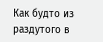Как будто из раздутого в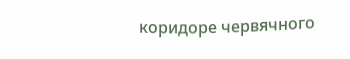коридоре червячного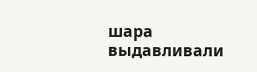шара выдавливали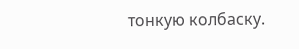тонкую колбаску.